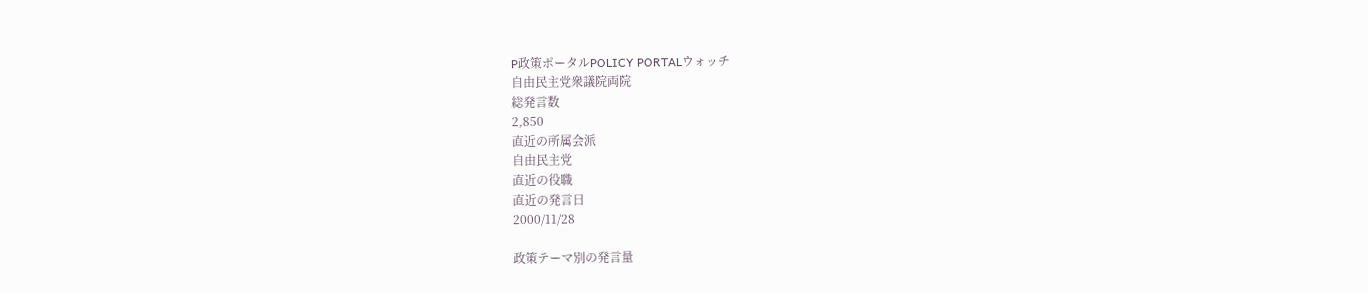P政策ポータルPOLICY PORTALウォッチ
自由民主党衆議院両院
総発言数
2,850
直近の所属会派
自由民主党
直近の役職
直近の発言日
2000/11/28

政策テーマ別の発言量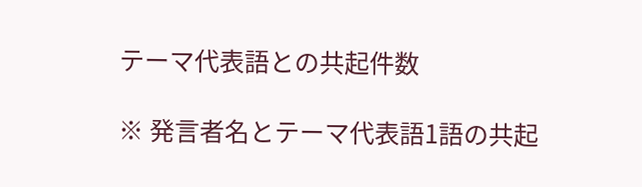テーマ代表語との共起件数

※ 発言者名とテーマ代表語1語の共起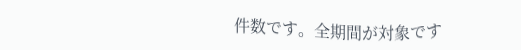件数です。全期間が対象です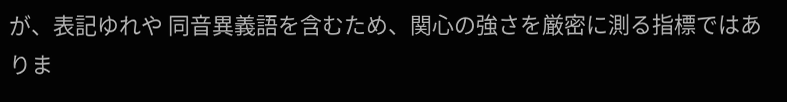が、表記ゆれや 同音異義語を含むため、関心の強さを厳密に測る指標ではありま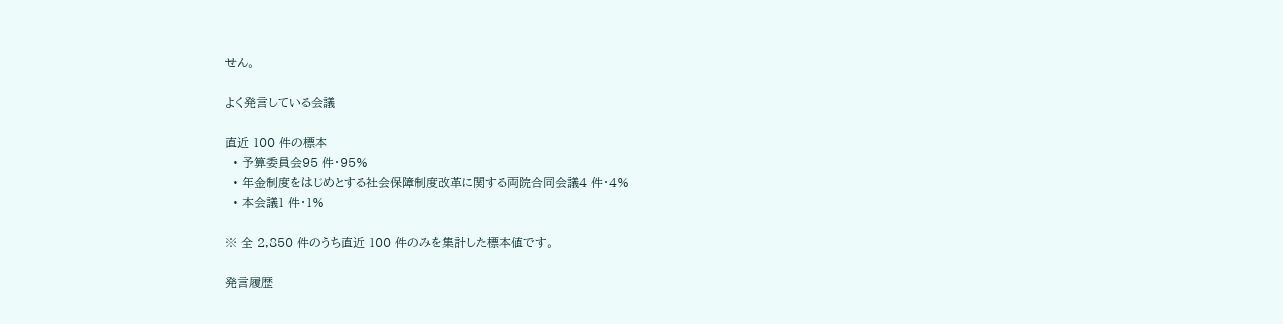せん。

よく発言している会議

直近 100 件の標本
  • 予算委員会95 件・95%
  • 年金制度をはじめとする社会保障制度改革に関する両院合同会議4 件・4%
  • 本会議1 件・1%

※ 全 2,850 件のうち直近 100 件のみを集計した標本値です。

発言履歴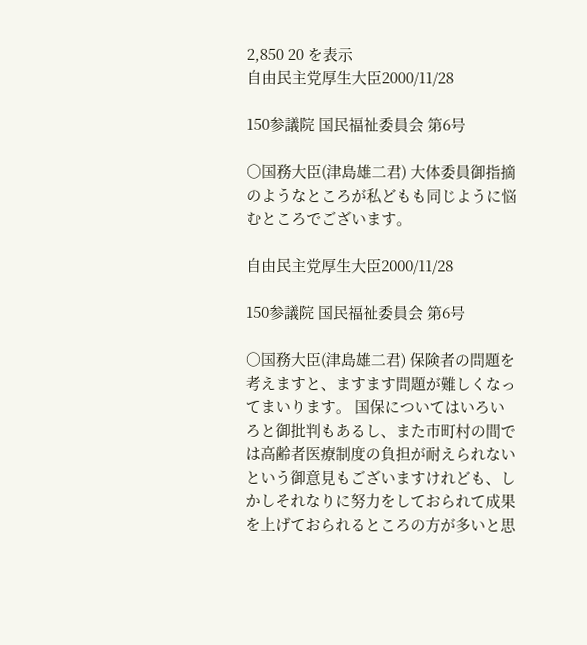2,850 20 を表示
自由民主党厚生大臣2000/11/28

150参議院 国民福祉委員会 第6号

○国務大臣(津島雄二君) 大体委員御指摘のようなところが私どもも同じように悩むところでございます。

自由民主党厚生大臣2000/11/28

150参議院 国民福祉委員会 第6号

○国務大臣(津島雄二君) 保険者の問題を考えますと、ますます問題が難しくなってまいります。 国保についてはいろいろと御批判もあるし、また市町村の間では高齢者医療制度の負担が耐えられないという御意見もございますけれども、しかしそれなりに努力をしておられて成果を上げておられるところの方が多いと思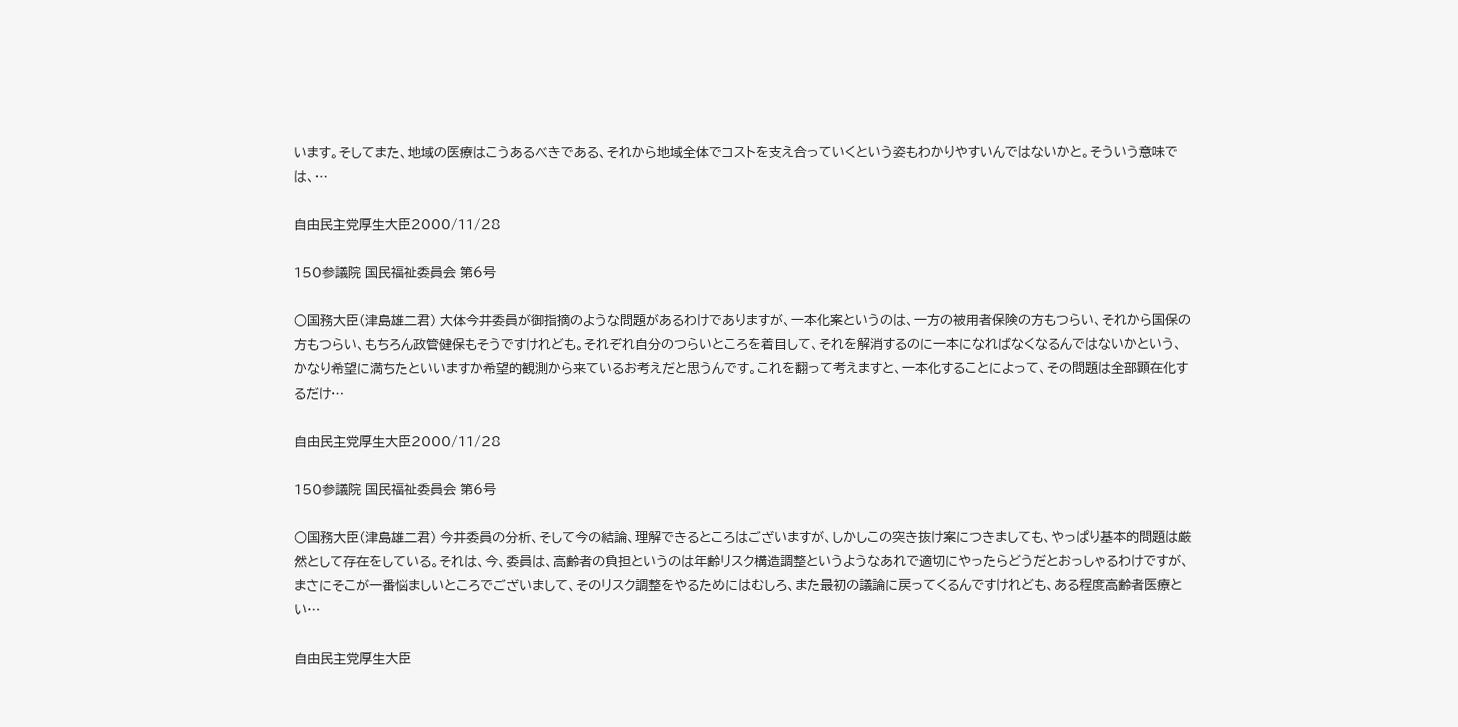います。そしてまた、地域の医療はこうあるべきである、それから地域全体でコストを支え合っていくという姿もわかりやすいんではないかと。そういう意味では、…

自由民主党厚生大臣2000/11/28

150参議院 国民福祉委員会 第6号

○国務大臣(津島雄二君) 大体今井委員が御指摘のような問題があるわけでありますが、一本化案というのは、一方の被用者保険の方もつらい、それから国保の方もつらい、もちろん政管健保もそうですけれども。それぞれ自分のつらいところを着目して、それを解消するのに一本になればなくなるんではないかという、かなり希望に満ちたといいますか希望的観測から来ているお考えだと思うんです。これを翻って考えますと、一本化することによって、その問題は全部顕在化するだけ…

自由民主党厚生大臣2000/11/28

150参議院 国民福祉委員会 第6号

○国務大臣(津島雄二君) 今井委員の分析、そして今の結論、理解できるところはございますが、しかしこの突き抜け案につきましても、やっぱり基本的問題は厳然として存在をしている。それは、今、委員は、高齢者の負担というのは年齢リスク構造調整というようなあれで適切にやったらどうだとおっしゃるわけですが、まさにそこが一番悩ましいところでございまして、そのリスク調整をやるためにはむしろ、また最初の議論に戻ってくるんですけれども、ある程度高齢者医療とい…

自由民主党厚生大臣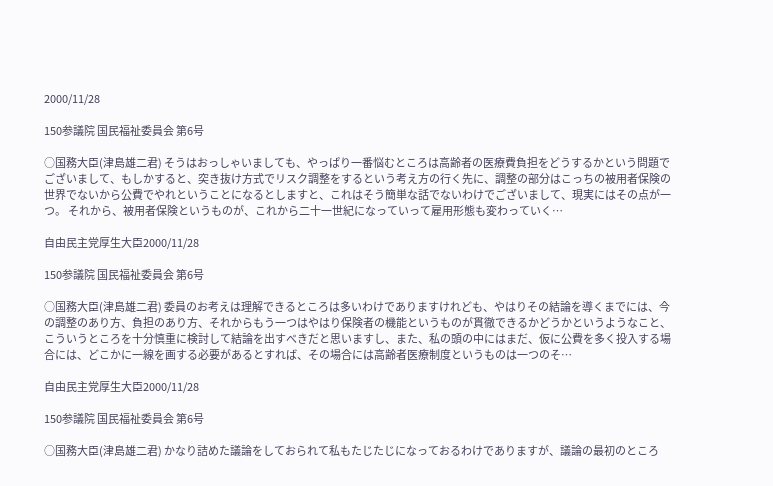2000/11/28

150参議院 国民福祉委員会 第6号

○国務大臣(津島雄二君) そうはおっしゃいましても、やっぱり一番悩むところは高齢者の医療費負担をどうするかという問題でございまして、もしかすると、突き抜け方式でリスク調整をするという考え方の行く先に、調整の部分はこっちの被用者保険の世界でないから公費でやれということになるとしますと、これはそう簡単な話でないわけでございまして、現実にはその点が一つ。 それから、被用者保険というものが、これから二十一世紀になっていって雇用形態も変わっていく…

自由民主党厚生大臣2000/11/28

150参議院 国民福祉委員会 第6号

○国務大臣(津島雄二君) 委員のお考えは理解できるところは多いわけでありますけれども、やはりその結論を導くまでには、今の調整のあり方、負担のあり方、それからもう一つはやはり保険者の機能というものが貫徹できるかどうかというようなこと、こういうところを十分慎重に検討して結論を出すべきだと思いますし、また、私の頭の中にはまだ、仮に公費を多く投入する場合には、どこかに一線を画する必要があるとすれば、その場合には高齢者医療制度というものは一つのそ…

自由民主党厚生大臣2000/11/28

150参議院 国民福祉委員会 第6号

○国務大臣(津島雄二君) かなり詰めた議論をしておられて私もたじたじになっておるわけでありますが、議論の最初のところ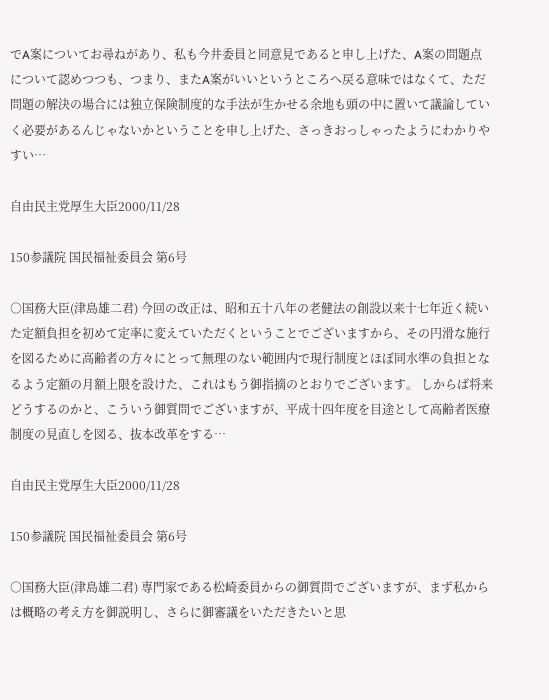でA案についてお尋ねがあり、私も今井委員と同意見であると申し上げた、A案の問題点について認めつつも、つまり、またA案がいいというところへ戻る意味ではなくて、ただ問題の解決の場合には独立保険制度的な手法が生かせる余地も頭の中に置いて議論していく必要があるんじゃないかということを申し上げた、さっきおっしゃったようにわかりやすい…

自由民主党厚生大臣2000/11/28

150参議院 国民福祉委員会 第6号

○国務大臣(津島雄二君) 今回の改正は、昭和五十八年の老健法の創設以来十七年近く続いた定額負担を初めて定率に変えていただくということでございますから、その円滑な施行を図るために高齢者の方々にとって無理のない範囲内で現行制度とほぼ同水準の負担となるよう定額の月額上限を設けた、これはもう御指摘のとおりでございます。 しからば将来どうするのかと、こういう御質問でございますが、平成十四年度を目途として高齢者医療制度の見直しを図る、抜本改革をする…

自由民主党厚生大臣2000/11/28

150参議院 国民福祉委員会 第6号

○国務大臣(津島雄二君) 専門家である松崎委員からの御質問でございますが、まず私からは概略の考え方を御説明し、さらに御審議をいただきたいと思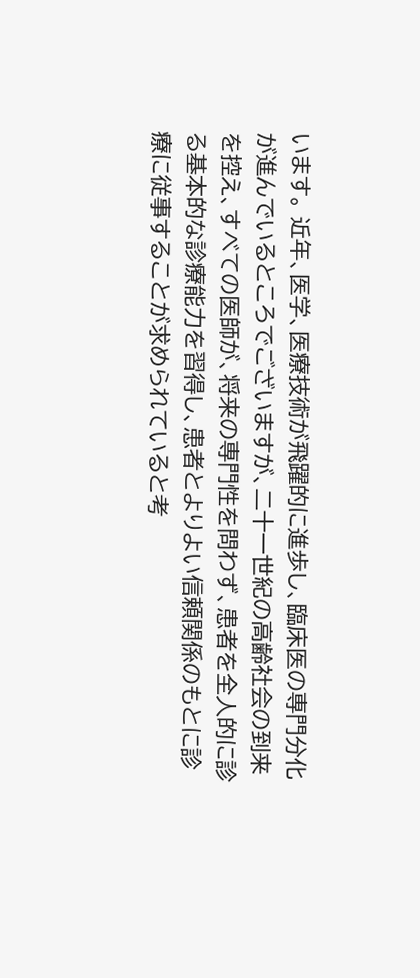います。 近年、医学、医療技術が飛躍的に進歩し、臨床医の専門分化が進んでいるところでございますが、二十一世紀の高齢社会の到来を控え、すべての医師が、将来の専門性を問わず、患者を全人的に診る基本的な診療能力を習得し、患者とよりよい信頼関係のもとに診療に従事することが求められていると考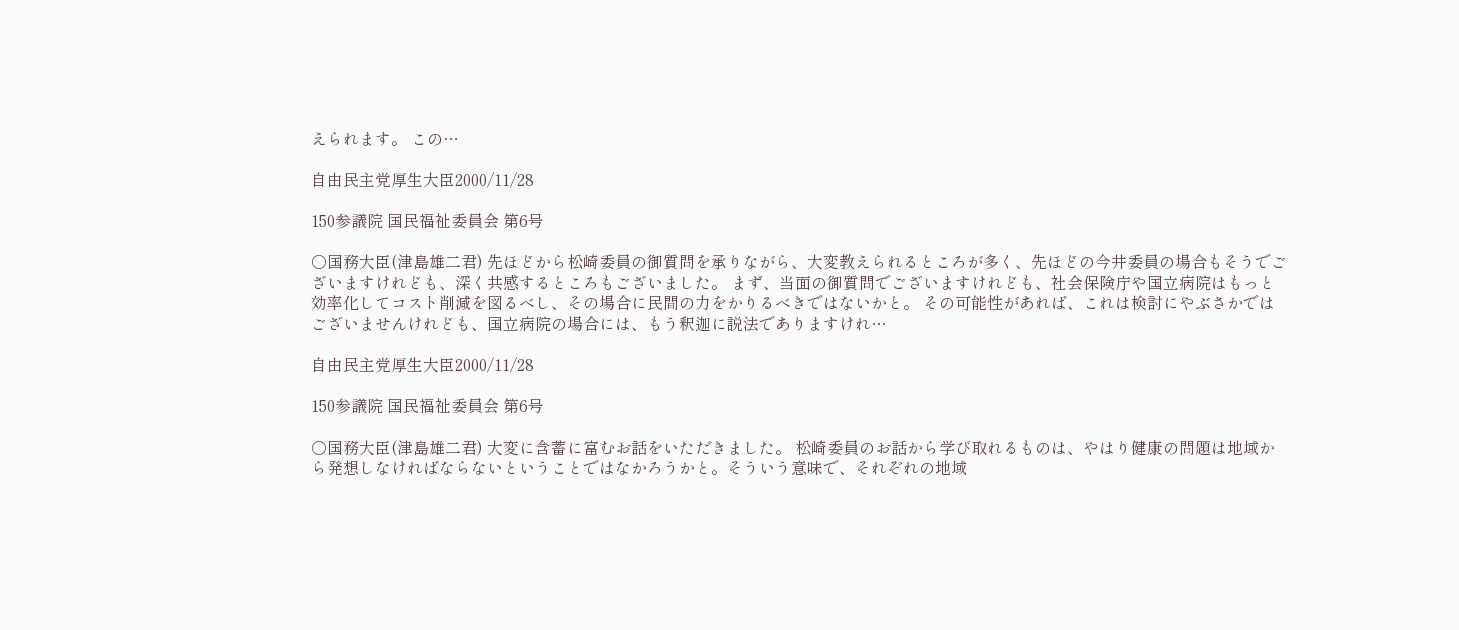えられます。 この…

自由民主党厚生大臣2000/11/28

150参議院 国民福祉委員会 第6号

○国務大臣(津島雄二君) 先ほどから松崎委員の御質問を承りながら、大変教えられるところが多く、先ほどの今井委員の場合もそうでございますけれども、深く共感するところもございました。 まず、当面の御質問でございますけれども、社会保険庁や国立病院はもっと効率化してコスト削減を図るべし、その場合に民間の力をかりるべきではないかと。 その可能性があれば、これは検討にやぶさかではございませんけれども、国立病院の場合には、もう釈迦に説法でありますけれ…

自由民主党厚生大臣2000/11/28

150参議院 国民福祉委員会 第6号

○国務大臣(津島雄二君) 大変に含蓄に富むお話をいただきました。 松崎委員のお話から学び取れるものは、やはり健康の問題は地域から発想しなければならないということではなかろうかと。そういう意味で、それぞれの地域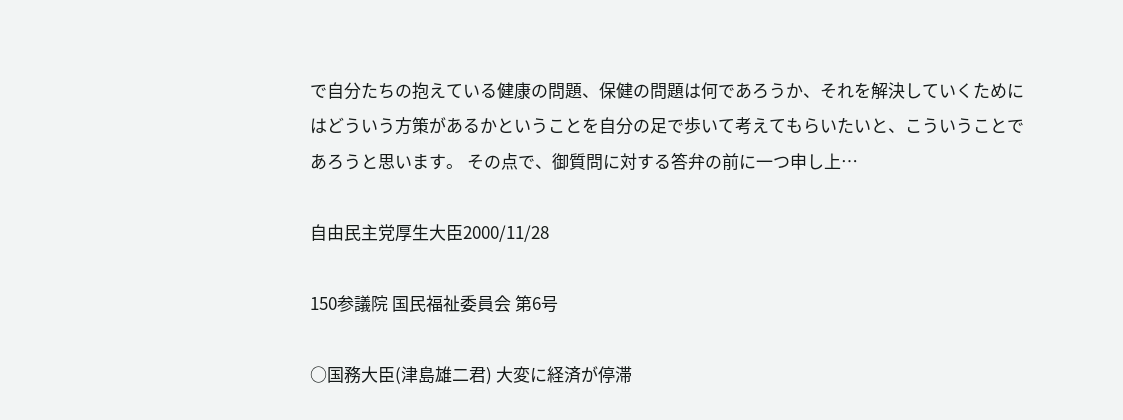で自分たちの抱えている健康の問題、保健の問題は何であろうか、それを解決していくためにはどういう方策があるかということを自分の足で歩いて考えてもらいたいと、こういうことであろうと思います。 その点で、御質問に対する答弁の前に一つ申し上…

自由民主党厚生大臣2000/11/28

150参議院 国民福祉委員会 第6号

○国務大臣(津島雄二君) 大変に経済が停滞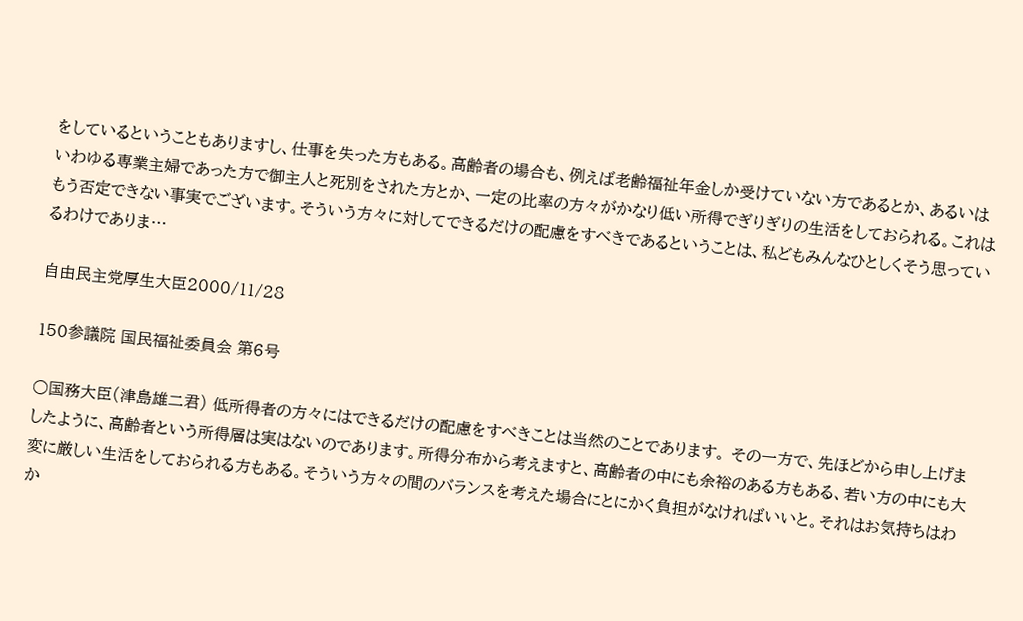をしているということもありますし、仕事を失った方もある。高齢者の場合も、例えば老齢福祉年金しか受けていない方であるとか、あるいはいわゆる専業主婦であった方で御主人と死別をされた方とか、一定の比率の方々がかなり低い所得でぎりぎりの生活をしておられる。これはもう否定できない事実でございます。そういう方々に対してできるだけの配慮をすべきであるということは、私どもみんなひとしくそう思っているわけでありま…

自由民主党厚生大臣2000/11/28

150参議院 国民福祉委員会 第6号

○国務大臣(津島雄二君) 低所得者の方々にはできるだけの配慮をすべきことは当然のことであります。 その一方で、先ほどから申し上げましたように、高齢者という所得層は実はないのであります。所得分布から考えますと、高齢者の中にも余裕のある方もある、若い方の中にも大変に厳しい生活をしておられる方もある。そういう方々の間のバランスを考えた場合にとにかく負担がなければいいと。それはお気持ちはわか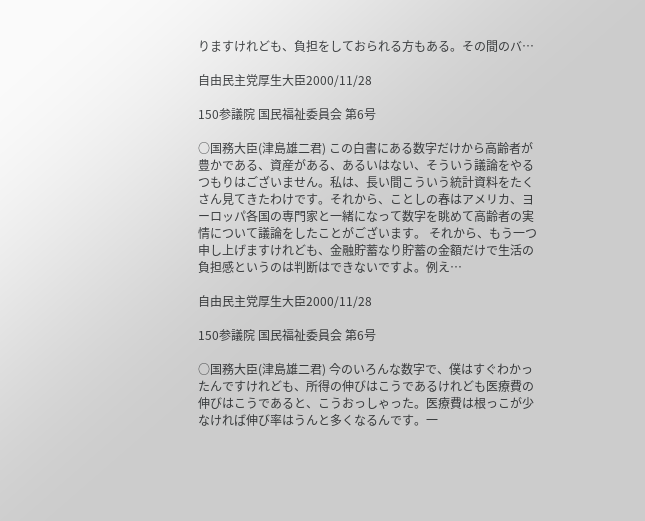りますけれども、負担をしておられる方もある。その間のバ…

自由民主党厚生大臣2000/11/28

150参議院 国民福祉委員会 第6号

○国務大臣(津島雄二君) この白書にある数字だけから高齢者が豊かである、資産がある、あるいはない、そういう議論をやるつもりはございません。私は、長い間こういう統計資料をたくさん見てきたわけです。それから、ことしの春はアメリカ、ヨーロッパ各国の専門家と一緒になって数字を眺めて高齢者の実情について議論をしたことがございます。 それから、もう一つ申し上げますけれども、金融貯蓄なり貯蓄の金額だけで生活の負担感というのは判断はできないですよ。例え…

自由民主党厚生大臣2000/11/28

150参議院 国民福祉委員会 第6号

○国務大臣(津島雄二君) 今のいろんな数字で、僕はすぐわかったんですけれども、所得の伸びはこうであるけれども医療費の伸びはこうであると、こうおっしゃった。医療費は根っこが少なければ伸び率はうんと多くなるんです。一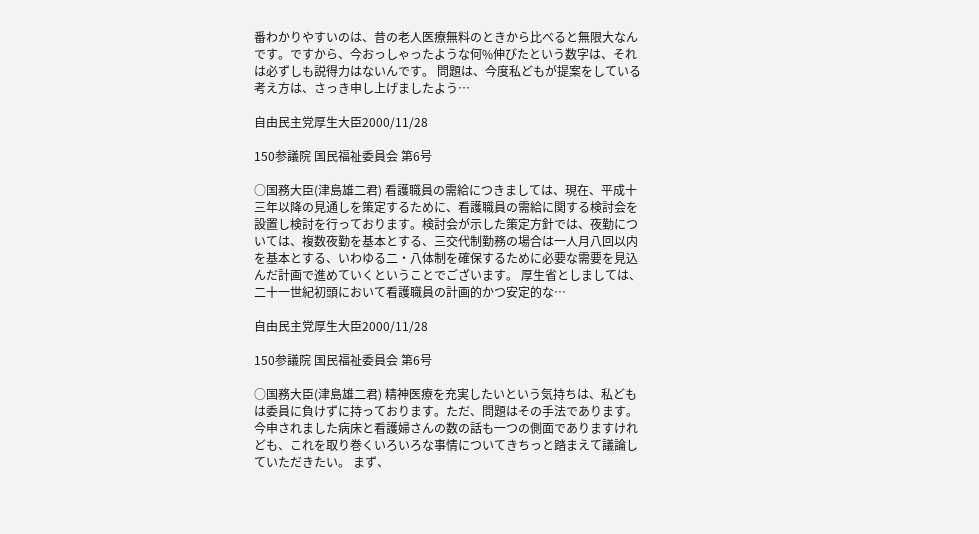番わかりやすいのは、昔の老人医療無料のときから比べると無限大なんです。ですから、今おっしゃったような何%伸びたという数字は、それは必ずしも説得力はないんです。 問題は、今度私どもが提案をしている考え方は、さっき申し上げましたよう…

自由民主党厚生大臣2000/11/28

150参議院 国民福祉委員会 第6号

○国務大臣(津島雄二君) 看護職員の需給につきましては、現在、平成十三年以降の見通しを策定するために、看護職員の需給に関する検討会を設置し検討を行っております。検討会が示した策定方針では、夜勤については、複数夜勤を基本とする、三交代制勤務の場合は一人月八回以内を基本とする、いわゆる二・八体制を確保するために必要な需要を見込んだ計画で進めていくということでございます。 厚生省としましては、二十一世紀初頭において看護職員の計画的かつ安定的な…

自由民主党厚生大臣2000/11/28

150参議院 国民福祉委員会 第6号

○国務大臣(津島雄二君) 精神医療を充実したいという気持ちは、私どもは委員に負けずに持っております。ただ、問題はその手法であります。今申されました病床と看護婦さんの数の話も一つの側面でありますけれども、これを取り巻くいろいろな事情についてきちっと踏まえて議論していただきたい。 まず、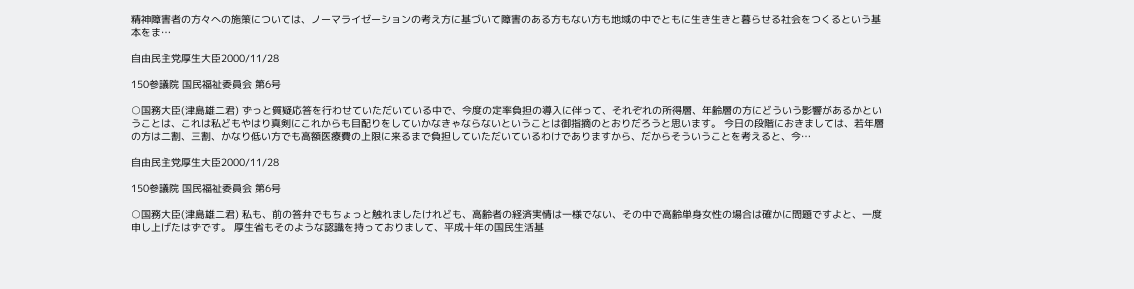精神障害者の方々への施策については、ノーマライゼーションの考え方に基づいて障害のある方もない方も地域の中でともに生き生きと暮らせる社会をつくるという基本をま…

自由民主党厚生大臣2000/11/28

150参議院 国民福祉委員会 第6号

○国務大臣(津島雄二君) ずっと質疑応答を行わせていただいている中で、今度の定率負担の導入に伴って、それぞれの所得層、年齢層の方にどういう影響があるかということは、これは私どもやはり真剣にこれからも目配りをしていかなきゃならないということは御指摘のとおりだろうと思います。 今日の段階におきましては、若年層の方は二割、三割、かなり低い方でも高額医療費の上限に来るまで負担していただいているわけでありますから、だからそういうことを考えると、今…

自由民主党厚生大臣2000/11/28

150参議院 国民福祉委員会 第6号

○国務大臣(津島雄二君) 私も、前の答弁でもちょっと触れましたけれども、高齢者の経済実情は一様でない、その中で高齢単身女性の場合は確かに問題ですよと、一度申し上げたはずです。 厚生省もそのような認識を持っておりまして、平成十年の国民生活基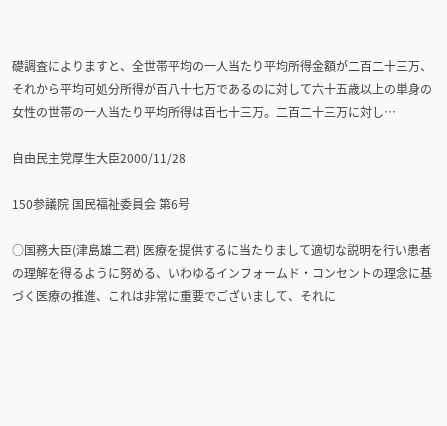礎調査によりますと、全世帯平均の一人当たり平均所得金額が二百二十三万、それから平均可処分所得が百八十七万であるのに対して六十五歳以上の単身の女性の世帯の一人当たり平均所得は百七十三万。二百二十三万に対し…

自由民主党厚生大臣2000/11/28

150参議院 国民福祉委員会 第6号

○国務大臣(津島雄二君) 医療を提供するに当たりまして適切な説明を行い患者の理解を得るように努める、いわゆるインフォームド・コンセントの理念に基づく医療の推進、これは非常に重要でございまして、それに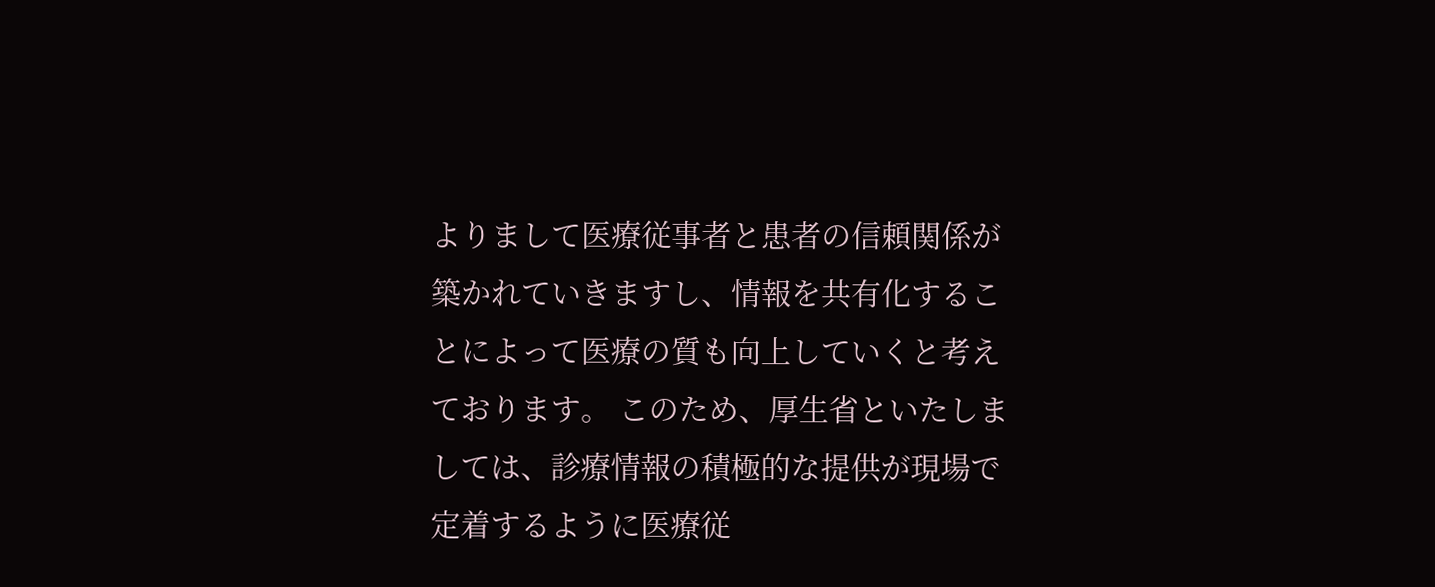よりまして医療従事者と患者の信頼関係が築かれていきますし、情報を共有化することによって医療の質も向上していくと考えております。 このため、厚生省といたしましては、診療情報の積極的な提供が現場で定着するように医療従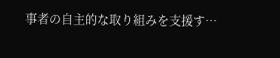事者の自主的な取り組みを支援す…